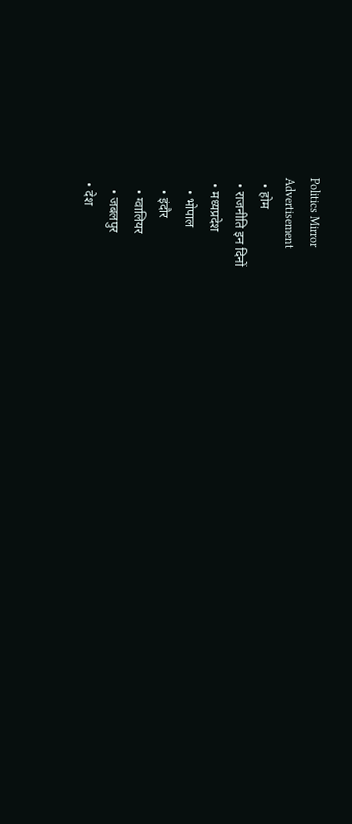Politics Mirror
Advertisement
  • होम
  • राजनीति इन दिनों
  • मध्यप्रदेश
    • भोपाल
    • इंदौर
    • ग्वालियर
    • जबलपुर
  • देश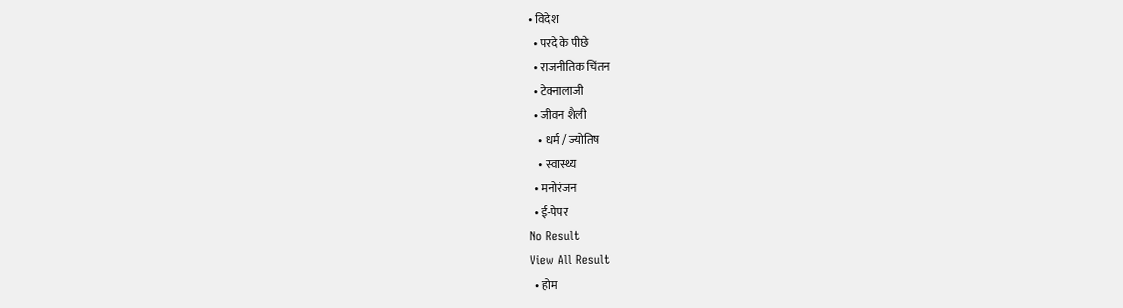• विदेश
  • परदे के पीछे
  • राजनीतिक चिंतन
  • टेक्नालाजी
  • जीवन शैली
    • धर्म / ज्योतिष
    • स्वास्थ्य
  • मनोरंजन
  • ई-पेपर
No Result
View All Result
  • होम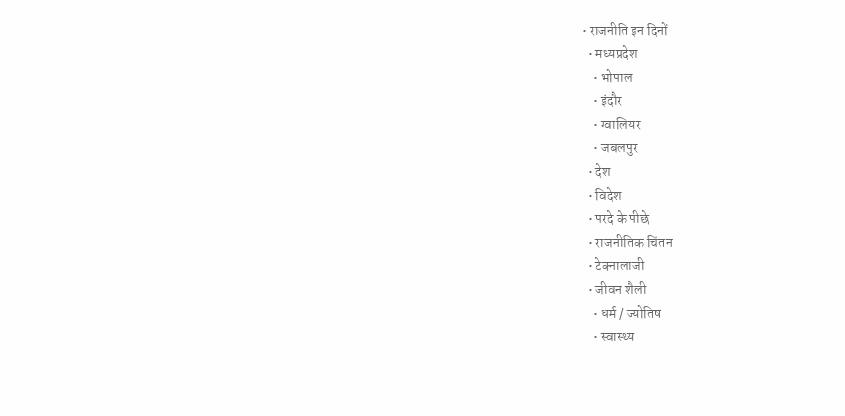• राजनीति इन दिनों
  • मध्यप्रदेश
    • भोपाल
    • इंदौर
    • ग्वालियर
    • जबलपुर
  • देश
  • विदेश
  • परदे के पीछे
  • राजनीतिक चिंतन
  • टेक्नालाजी
  • जीवन शैली
    • धर्म / ज्योतिष
    • स्वास्थ्य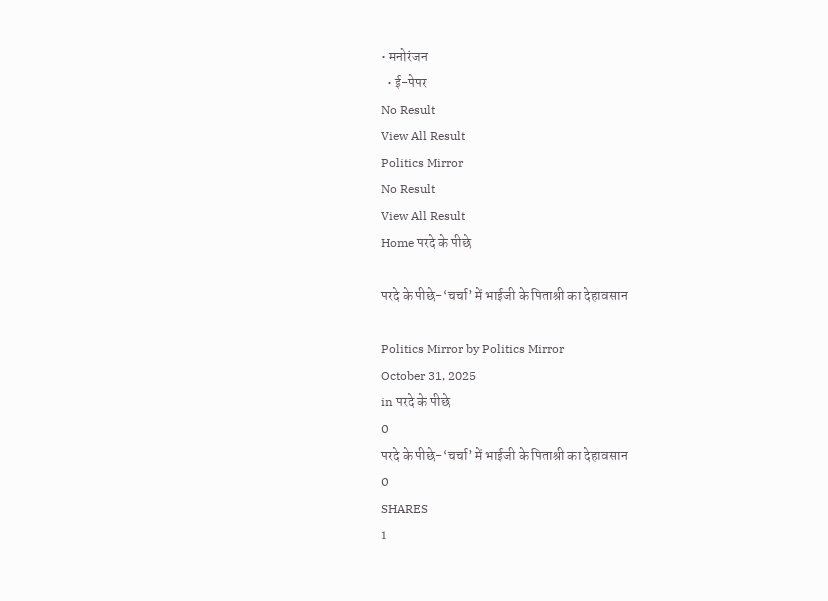• मनोरंजन
  • ई-पेपर
No Result
View All Result
Politics Mirror
No Result
View All Result
Home परदे के पीछे

परदे के पीछे-‘चर्चा’ में भाईजी के पिताश्री का देहावसान

Politics Mirror by Politics Mirror
October 31, 2025
in परदे के पीछे
0
परदे के पीछे-‘चर्चा’ में भाईजी के पिताश्री का देहावसान
0
SHARES
1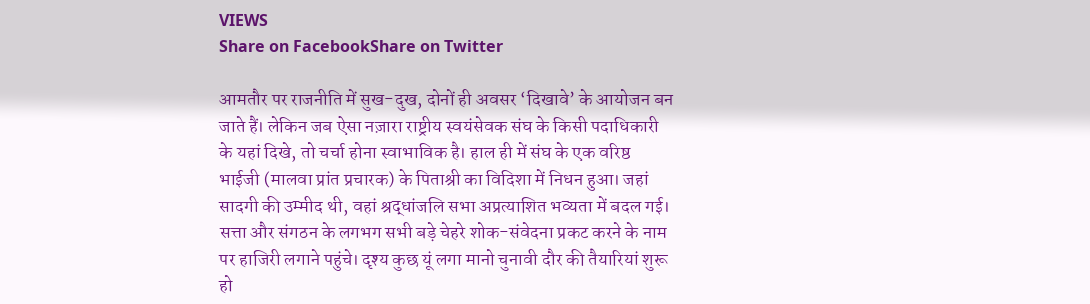VIEWS
Share on FacebookShare on Twitter

आमतौर पर राजनीति में सुख-दुख, दोनों ही अवसर ‘दिखावे’ के आयोजन बन जाते हैं। लेकिन जब ऐसा नज़ारा राष्ट्रीय स्वयंसेवक संघ के किसी पदाधिकारी के यहां दिखे, तो चर्चा होना स्वाभाविक है। हाल ही में संघ के एक वरिष्ठ भाईजी (मालवा प्रांत प्रचारक) के पिताश्री का विदिशा में निधन हुआ। जहां सादगी की उम्मीद थी, वहां श्रद्धांजलि सभा अप्रत्याशित भव्यता में बदल गई। सत्ता और संगठन के लगभग सभी बड़े चेहरे शोक-संवेदना प्रकट करने के नाम पर हाजिरी लगाने पहुंचे। दृश्य कुछ यूं लगा मानो चुनावी दौर की तैयारियां शुरू हो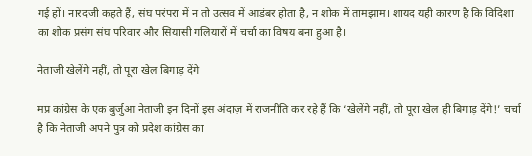गई हों। नारदजी कहते हैं, संघ परंपरा में न तो उत्सव में आडंबर होता है, न शोक में तामझाम। शायद यही कारण है कि विदिशा का शोक प्रसंग संघ परिवार और सियासी गलियारों में चर्चा का विषय बना हुआ है।

नेताजी खेलेंगे नहीं, तो पूरा खेल बिगाड़ देंगे

मप्र कांग्रेस के एक बुर्जुआ नेताजी इन दिनों इस अंदाज़ में राजनीति कर रहे हैं कि ‘खेलेंगे नहीं, तो पूरा खेल ही बिगाड़ देंगे!’ चर्चा है कि नेताजी अपने पुत्र को प्रदेश कांग्रेस का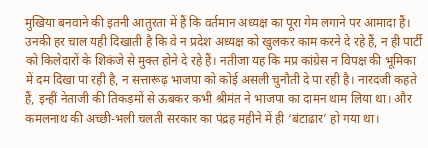मुखिया बनवाने की इतनी आतुरता में हैं कि वर्तमान अध्यक्ष का पूरा गेम लगाने पर आमादा हैं। उनकी हर चाल यही दिखाती है कि वे न प्रदेश अध्यक्ष को खुलकर काम करने दे रहे हैं, न ही पार्टी को किलेदारों के शिकंजे से मुक्त होने दे रहे हैं। नतीजा यह कि मप्र कांग्रेस न विपक्ष की भूमिका में दम दिखा पा रही है, न सत्तारूढ़ भाजपा को कोई असली चुनौती दे पा रही है। नारदजी कहते हैं, इन्हीं नेताजी की तिकड़मों से ऊबकर कभी श्रीमंत ने भाजपा का दामन थाम लिया था। और कमलनाथ की अच्छी-भली चलती सरकार का पंद्रह महीने में ही ‘बंटाढार’ हो गया था।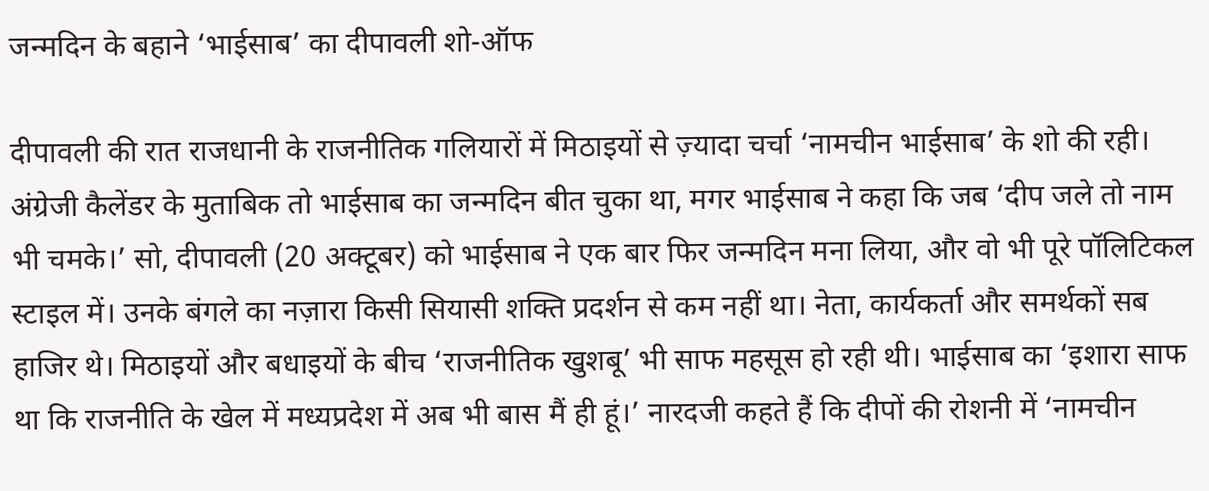जन्मदिन के बहाने ‘भाईसाब’ का दीपावली शो-ऑफ

दीपावली की रात राजधानी के राजनीतिक गलियारों में मिठाइयों से ज़्यादा चर्चा ‘नामचीन भाईसाब’ के शो की रही। अंग्रेजी कैलेंडर के मुताबिक तो भाईसाब का जन्मदिन बीत चुका था, मगर भाईसाब ने कहा कि जब ‘दीप जले तो नाम भी चमके।’ सो, दीपावली (20 अक्टूबर) को भाईसाब ने एक बार फिर जन्मदिन मना लिया, और वो भी पूरे पॉलिटिकल स्टाइल में। उनके बंगले का नज़ारा किसी सियासी शक्ति प्रदर्शन से कम नहीं था। नेता, कार्यकर्ता और समर्थकों सब हाजिर थे। मिठाइयों और बधाइयों के बीच ‘राजनीतिक खुशबू’ भी साफ महसूस हो रही थी। भाईसाब का ‘इशारा साफ था कि राजनीति के खेल में मध्यप्रदेश में अब भी बास मैं ही हूं।’ नारदजी कहते हैं कि दीपों की रोशनी में ‘नामचीन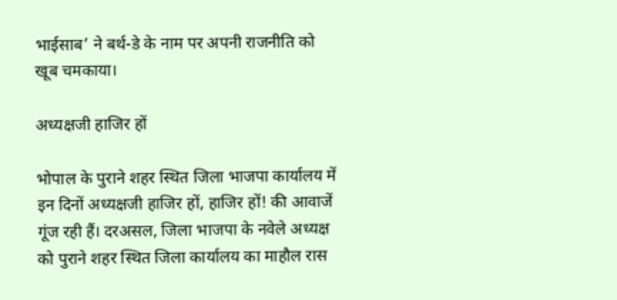भाईसाब’ ने बर्थ-डे के नाम पर अपनी राजनीति को खूब चमकाया।

अध्यक्षजी हाजिर हों

भोपाल के पुराने शहर स्थित जिला भाजपा कार्यालय में इन दिनों अध्यक्षजी हाजिर हों, हाजिर हों! की आवाजें गूंज रही हैं। दरअसल, जिला भाजपा के नवेले अध्यक्ष को पुराने शहर स्थित जिला कार्यालय का माहौल रास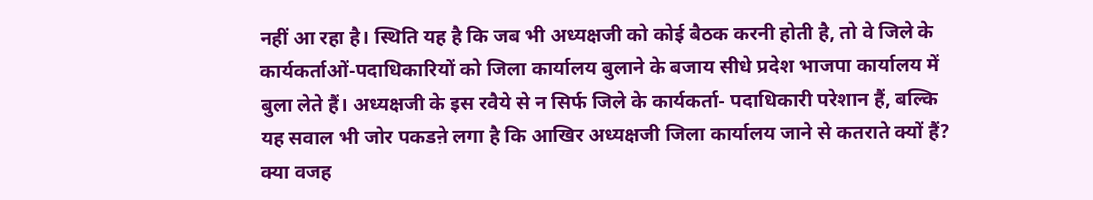नहीं आ रहा है। स्थिति यह है कि जब भी अध्यक्षजी को कोई बैठक करनी होती है, तो वे जिले के कार्यकर्ताओं-पदाधिकारियों को जिला कार्यालय बुलाने के बजाय सीधे प्रदेश भाजपा कार्यालय में बुला लेते हैं। अध्यक्षजी के इस रवैये से न सिर्फ जिले के कार्यकर्ता- पदाधिकारी परेशान हैं, बल्कि यह सवाल भी जोर पकडऩे लगा है कि आखिर अध्यक्षजी जिला कार्यालय जाने से कतराते क्यों हैं? क्या वजह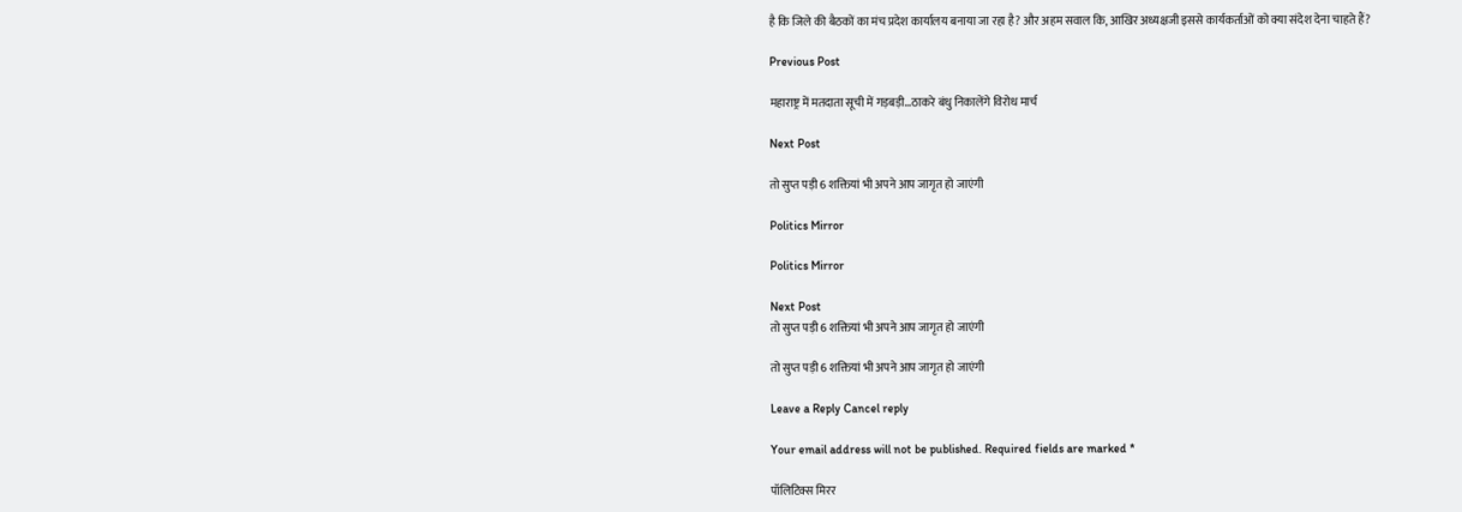है कि जिले की बैठकों का मंच प्रदेश कार्यालय बनाया जा रहा है? और अहम सवाल कि, आखिर अध्यक्षजी इससे कार्यकर्ताओं को क्या संदेश देना चाहते हैं?

Previous Post

महाराष्ट्र में मतदाता सूची में गड़बड़ी…ठाकरे बंधु निकालेंगे विरोध मार्च

Next Post

तो सुप्त पड़ी 6 शक्तियां भी अपने आप जागृत हो जाएंगी

Politics Mirror

Politics Mirror

Next Post
तो सुप्त पड़ी 6 शक्तियां भी अपने आप जागृत हो जाएंगी

तो सुप्त पड़ी 6 शक्तियां भी अपने आप जागृत हो जाएंगी

Leave a Reply Cancel reply

Your email address will not be published. Required fields are marked *

पॉलिटिक्स मिरर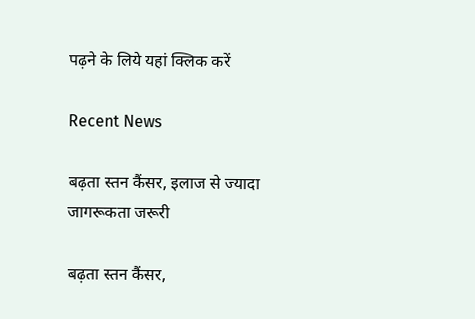पढ़ने के लिये यहां क्लिक करें

Recent News

बढ़ता स्तन कैंसर, इलाज से ज्यादा जागरूकता जरूरी

बढ़ता स्तन कैंसर,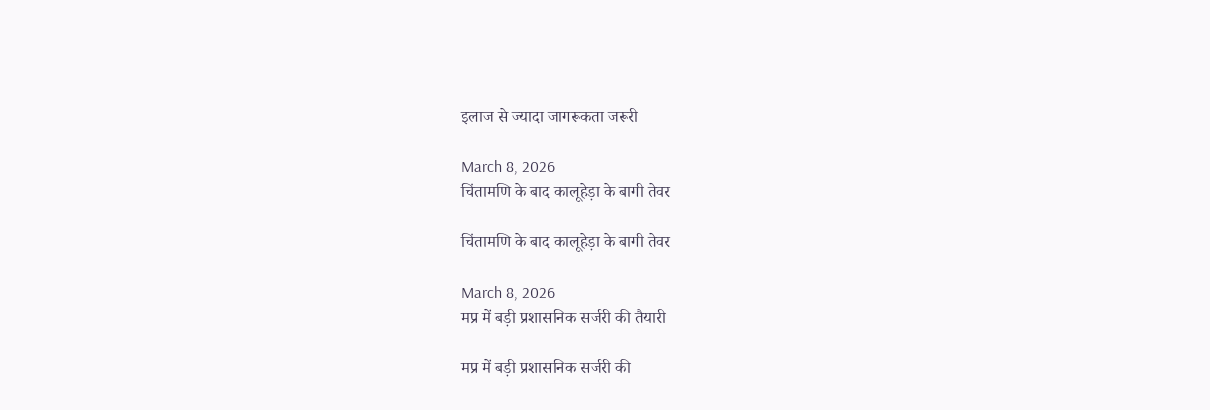इलाज से ज्यादा जागरूकता जरूरी

March 8, 2026
चिंतामणि के बाद कालूहेड़ा के बागी तेवर

चिंतामणि के बाद कालूहेड़ा के बागी तेवर

March 8, 2026
मप्र में बड़ी प्रशासनिक सर्जरी की तैयारी

मप्र में बड़ी प्रशासनिक सर्जरी की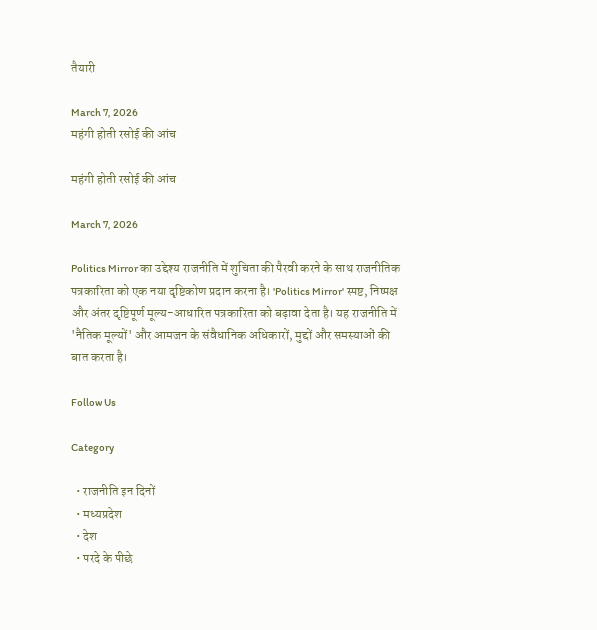तैयारी

March 7, 2026
महंगी होती रसोई की आंच

महंगी होती रसोई की आंच

March 7, 2026

Politics Mirror का उद्देश्य राजनीति में शुचिता की पैरवी करने के साथ राजनीतिक पत्रकारिता को एक नया दृष्टिकोण प्रदान करना है। 'Politics Mirror' स्पष्ट, निष्पक्ष और अंतर दृष्टिपूर्ण मूल्य-आधारित पत्रकारिता को बढ़ावा देता है। यह राजनीति में 'नैतिक मूल्यों' और आमजन के संवैधानिक अधिकारों, मुद्दों और समस्याओं की बात करता है।

Follow Us

Category

  • राजनीति इन दिनों
  • मध्यप्रदेश
  • देश
  • परदे के पीछे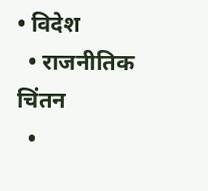• विदेश
  • राजनीतिक चिंतन
  •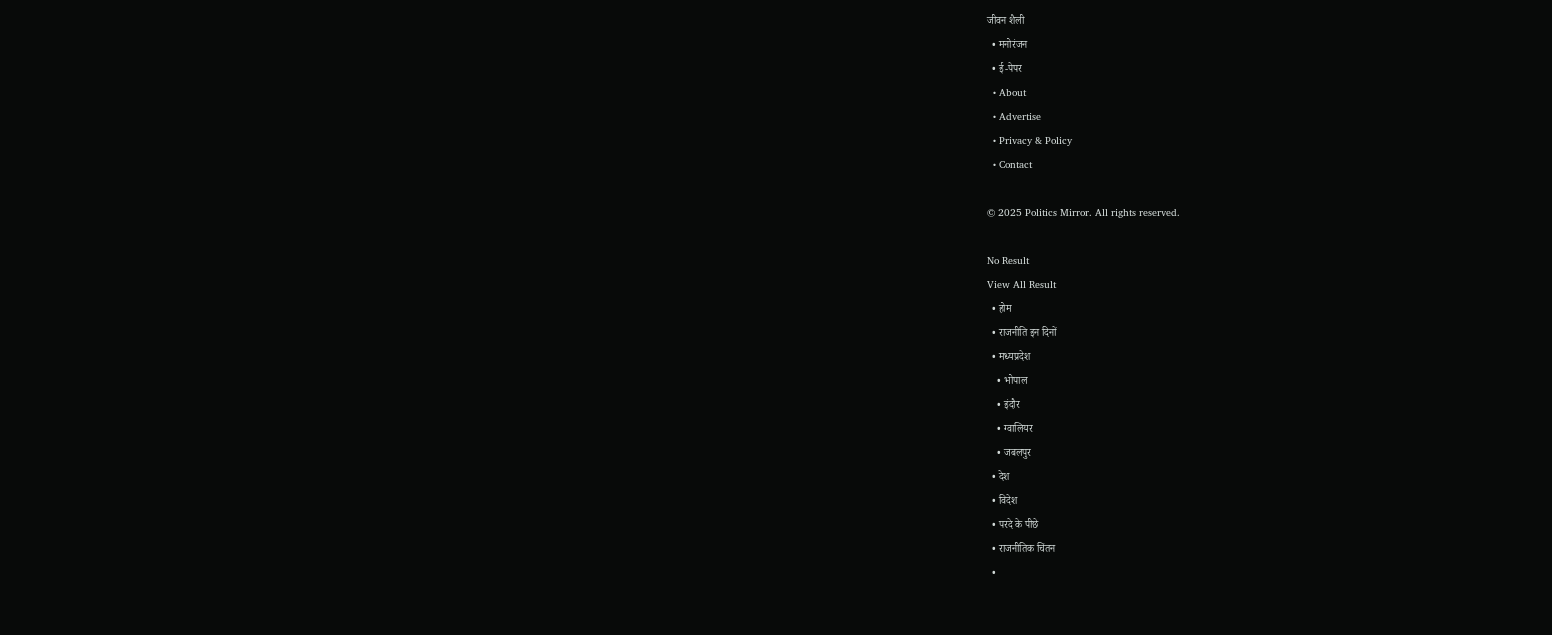जीवन शैली
  • मनोरंजन
  • ई-पेपर
  • About
  • Advertise
  • Privacy & Policy
  • Contact

© 2025 Politics Mirror. All rights reserved.

No Result
View All Result
  • होम
  • राजनीति इन दिनों
  • मध्यप्रदेश
    • भोपाल
    • इंदौर
    • ग्वालियर
    • जबलपुर
  • देश
  • विदेश
  • परदे के पीछे
  • राजनीतिक चिंतन
  •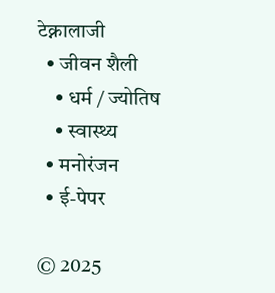टेक्नालाजी
  • जीवन शैली
    • धर्म / ज्योतिष
    • स्वास्थ्य
  • मनोरंजन
  • ई-पेपर

© 2025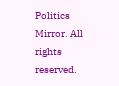Politics Mirror. All rights reserved.